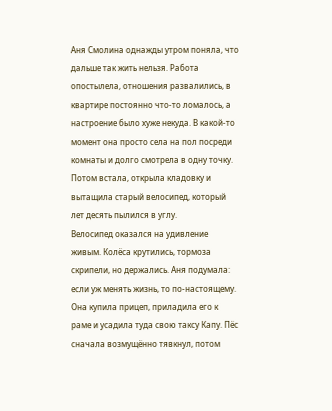Аня Смолина однажды утром поняла, что дальше так жить нельзя. Работа опостылела, отношения развалились, в квартире постоянно что-то ломалось, а настроение было хуже некуда. В какой-то момент она просто села на пол посреди комнаты и долго смотрела в одну точку. Потом встала, открыла кладовку и вытащила старый велосипед, который лет десять пылился в углу.
Велосипед оказался на удивление живым. Колёса крутились, тормоза скрипели, но держались. Аня подумала: если уж менять жизнь, то по-настоящему. Она купила прицеп, приладила его к раме и усадила туда свою таксу Капу. Пёс сначала возмущённо тявкнул, потом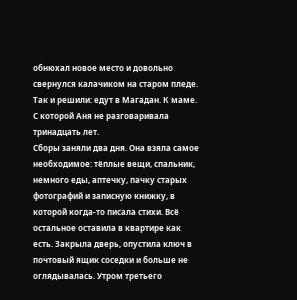обнюхал новое место и довольно свернулся калачиком на старом пледе. Так и решили: едут в Магадан. К маме. С которой Аня не разговаривала тринадцать лет.
Сборы заняли два дня. Она взяла самое необходимое: тёплые вещи, спальник, немного еды, аптечку, пачку старых фотографий и записную книжку, в которой когда-то писала стихи. Всё остальное оставила в квартире как есть. Закрыла дверь, опустила ключ в почтовый ящик соседки и больше не оглядывалась. Утром третьего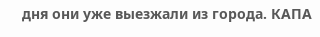дня они уже выезжали из города. КАПА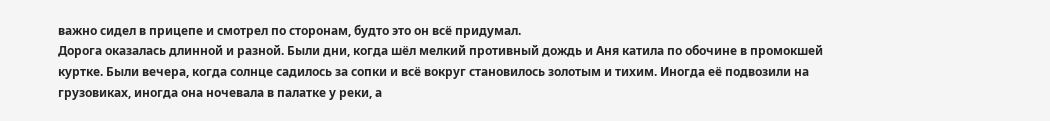важно сидел в прицепе и смотрел по сторонам, будто это он всё придумал.
Дорога оказалась длинной и разной. Были дни, когда шёл мелкий противный дождь и Аня катила по обочине в промокшей куртке. Были вечера, когда солнце садилось за сопки и всё вокруг становилось золотым и тихим. Иногда её подвозили на грузовиках, иногда она ночевала в палатке у реки, а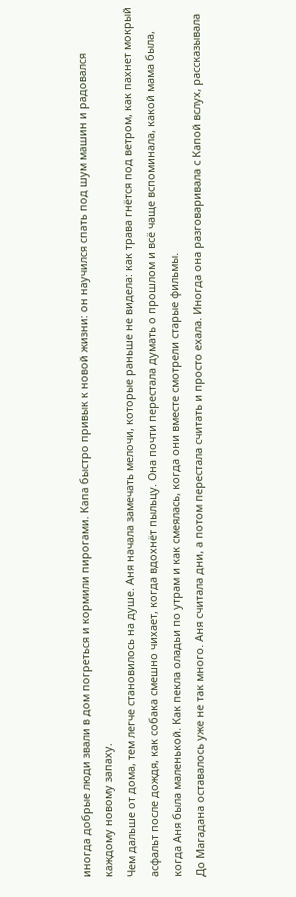иногда добрые люди звали в дом погреться и кормили пирогами. Капа быстро привык к новой жизни: он научился спать под шум машин и радовался каждому новому запаху.
Чем дальше от дома, тем легче становилось на душе. Аня начала замечать мелочи, которые раньше не видела: как трава гнётся под ветром, как пахнет мокрый асфальт после дождя, как собака смешно чихает, когда вдохнёт пыльцу. Она почти перестала думать о прошлом и всё чаще вспоминала, какой мама была, когда Аня была маленькой. Как пекла оладьи по утрам и как смеялась, когда они вместе смотрели старые фильмы.
До Магадана оставалось уже не так много. Аня считала дни, а потом перестала считать и просто ехала. Иногда она разговаривала с Капой вслух, рассказывала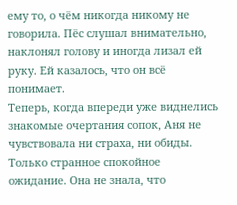ему то, о чём никогда никому не говорила. Пёс слушал внимательно, наклонял голову и иногда лизал ей руку. Ей казалось, что он всё понимает.
Теперь, когда впереди уже виднелись знакомые очертания сопок, Аня не чувствовала ни страха, ни обиды. Только странное спокойное ожидание. Она не знала, что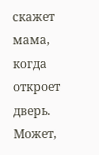скажет мама, когда откроет дверь. Может,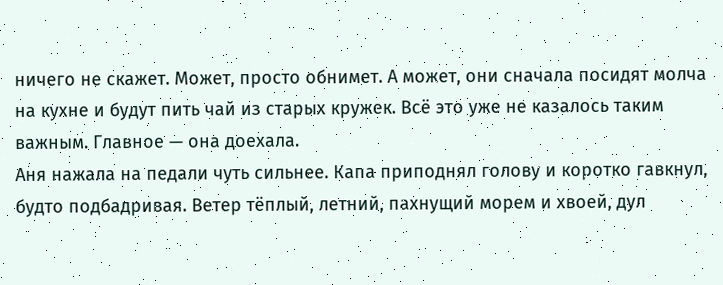ничего не скажет. Может, просто обнимет. А может, они сначала посидят молча на кухне и будут пить чай из старых кружек. Всё это уже не казалось таким важным. Главное — она доехала.
Аня нажала на педали чуть сильнее. Капа приподнял голову и коротко гавкнул, будто подбадривая. Ветер тёплый, летний, пахнущий морем и хвоей, дул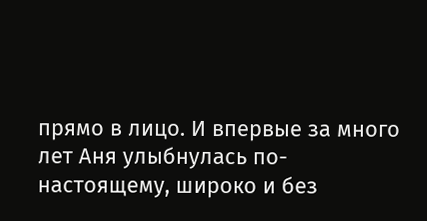прямо в лицо. И впервые за много лет Аня улыбнулась по-настоящему, широко и без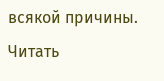всякой причины.
Читать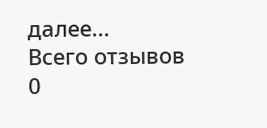далее...
Всего отзывов
0